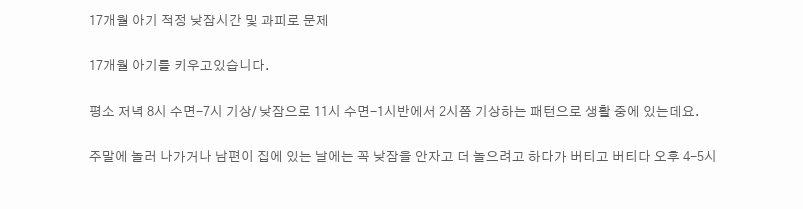17개월 아기 적정 낮잠시간 및 과피로 문제

17개월 아기를 키우고있습니다.

평소 저녁 8시 수면-7시 기상/ 낮잠으로 11시 수면-1시반에서 2시쯤 기상하는 패턴으로 생활 중에 있는데요.

주말에 놀러 나가거나 남편이 집에 있는 날에는 꼭 낮잠을 안자고 더 놀으려고 하다가 버티고 버티다 오후 4-5시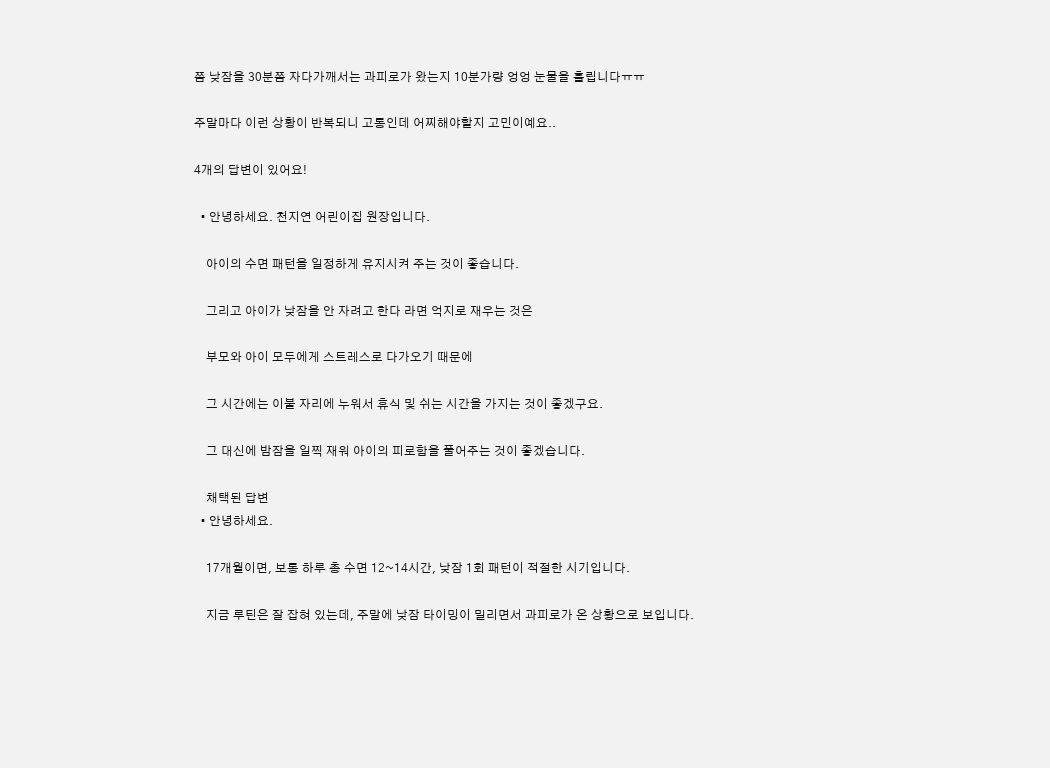쯤 낮잠을 30분쯤 자다가깨서는 과피로가 왔는지 10분가량 엉엉 눈물을 흘립니다ㅠㅠ

주말마다 이런 상황이 반복되니 고통인데 어찌해야할지 고민이예요..

4개의 답변이 있어요!

  • 안녕하세요. 천지연 어린이집 원장입니다.

    아이의 수면 패턴을 일정하게 유지시켜 주는 것이 좋습니다.

    그리고 아이가 낮잠을 안 자려고 한다 라면 억지로 재우는 것은

    부모와 아이 모두에게 스트레스로 다가오기 때문에

    그 시간에는 이불 자리에 누워서 휴식 및 쉬는 시간을 가지는 것이 좋겠구요.

    그 대신에 밤잠을 일찍 재워 아이의 피로함을 풀어주는 것이 좋겠습니다.

    채택된 답변
  • 안녕하세요.

    17개월이면, 보통 하루 총 수면 12~14시간, 낮잠 1회 패턴이 적절한 시기입니다.

    지금 루틴은 잘 잡혀 있는데, 주말에 낮잠 타이밍이 밀리면서 과피로가 온 상황으로 보입니다.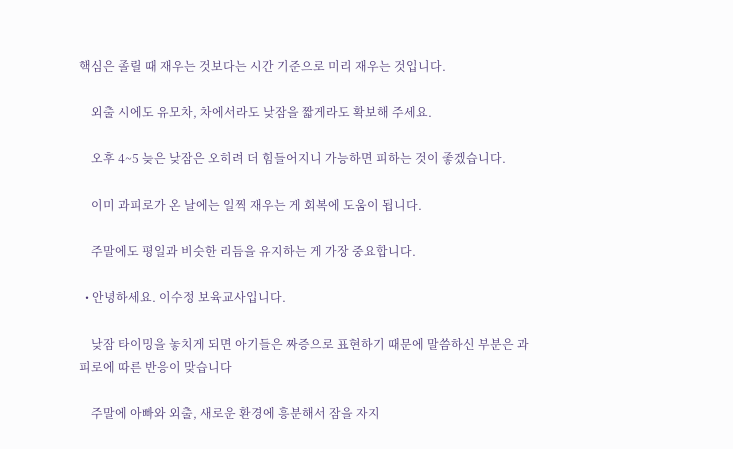핵심은 졸릴 때 재우는 것보다는 시간 기준으로 미리 재우는 것입니다.

    외출 시에도 유모차, 차에서라도 낮잠을 짧게라도 확보해 주세요.

    오후 4~5 늦은 낮잠은 오히려 더 힘들어지니 가능하면 피하는 것이 좋겠습니다.

    이미 과피로가 온 날에는 일찍 재우는 게 회복에 도움이 됩니다.

    주말에도 평일과 비슷한 리듬을 유지하는 게 가장 중요합니다.

  • 안녕하세요. 이수정 보육교사입니다.

    낮잠 타이밍을 놓치게 되면 아기들은 짜증으로 표현하기 때문에 말씀하신 부분은 과피로에 따른 반응이 맞습니다

    주말에 아빠와 외출, 새로운 환경에 흥분해서 잠을 자지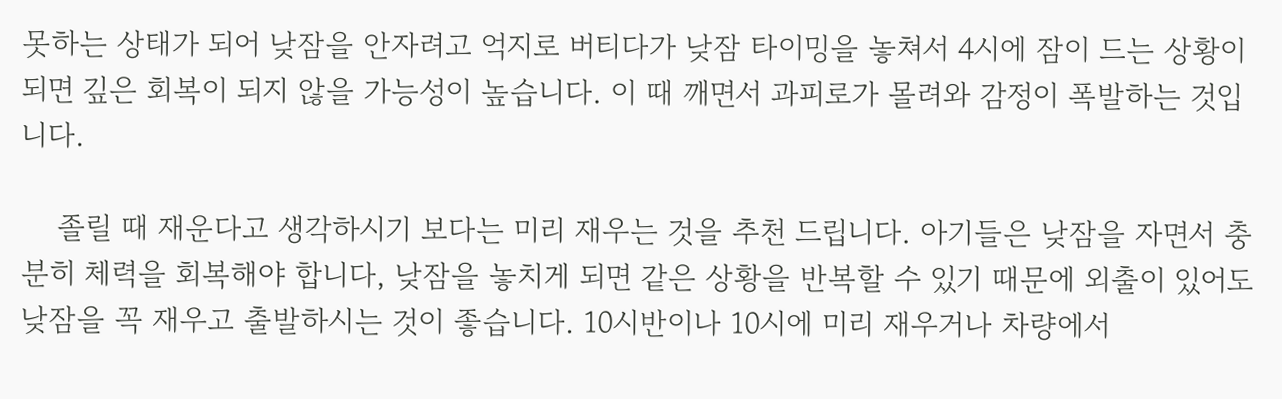못하는 상태가 되어 낮잠을 안자려고 억지로 버티다가 낮잠 타이밍을 놓쳐서 4시에 잠이 드는 상황이 되면 깊은 회복이 되지 않을 가능성이 높습니다. 이 때 깨면서 과피로가 몰려와 감정이 폭발하는 것입니다.

    졸릴 때 재운다고 생각하시기 보다는 미리 재우는 것을 추천 드립니다. 아기들은 낮잠을 자면서 충분히 체력을 회복해야 합니다, 낮잠을 놓치게 되면 같은 상황을 반복할 수 있기 때문에 외출이 있어도 낮잠을 꼭 재우고 출발하시는 것이 좋습니다. 10시반이나 10시에 미리 재우거나 차량에서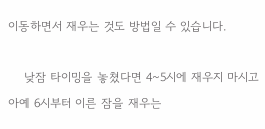이동하면서 재우는 것도 방법일 수 있습니다.

    낮잠 타이밍을 놓쳤다면 4~5시에 재우지 마시고 아예 6시부터 이른 잠을 재우는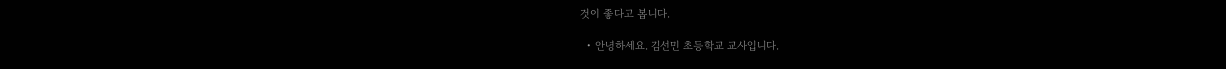것이 좋다고 봅니다.

  • 안녕하세요. 김선민 초등학교 교사입니다.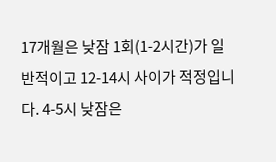17개월은 낮잠 1회(1-2시간)가 일반적이고 12-14시 사이가 적정입니다. 4-5시 낮잠은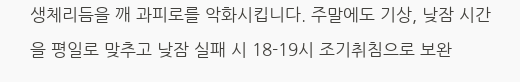생체리듬을 깨 과피로를 악화시킵니다. 주말에도 기상, 낮잠 시간을 평일로 맞추고 낮잠 실패 시 18-19시 조기취침으로 보완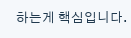하는게 핵심입니다.